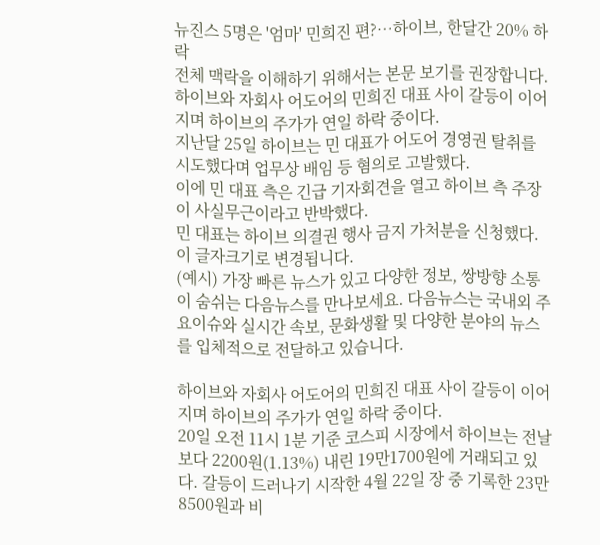뉴진스 5명은 '엄마' 민희진 편?…하이브, 한달간 20% 하락
전체 맥락을 이해하기 위해서는 본문 보기를 권장합니다.
하이브와 자회사 어도어의 민희진 대표 사이 갈등이 이어지며 하이브의 주가가 연일 하락 중이다.
지난달 25일 하이브는 민 대표가 어도어 경영권 탈취를 시도했다며 업무상 배임 등 혐의로 고발했다.
이에 민 대표 측은 긴급 기자회견을 열고 하이브 측 주장이 사실무근이라고 반박했다.
민 대표는 하이브 의결권 행사 금지 가처분을 신청했다.
이 글자크기로 변경됩니다.
(예시) 가장 빠른 뉴스가 있고 다양한 정보, 쌍방향 소통이 숨쉬는 다음뉴스를 만나보세요. 다음뉴스는 국내외 주요이슈와 실시간 속보, 문화생활 및 다양한 분야의 뉴스를 입체적으로 전달하고 있습니다.

하이브와 자회사 어도어의 민희진 대표 사이 갈등이 이어지며 하이브의 주가가 연일 하락 중이다.
20일 오전 11시 1분 기준 코스피 시장에서 하이브는 전날보다 2200원(1.13%) 내린 19만1700원에 거래되고 있다. 갈등이 드러나기 시작한 4월 22일 장 중 기록한 23만8500원과 비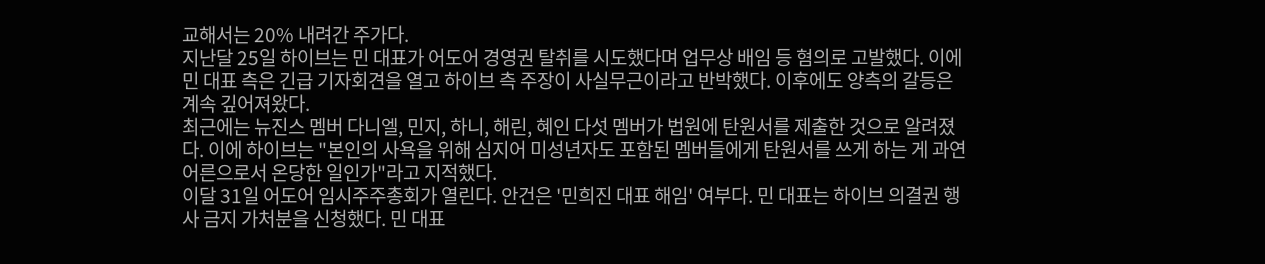교해서는 20% 내려간 주가다.
지난달 25일 하이브는 민 대표가 어도어 경영권 탈취를 시도했다며 업무상 배임 등 혐의로 고발했다. 이에 민 대표 측은 긴급 기자회견을 열고 하이브 측 주장이 사실무근이라고 반박했다. 이후에도 양측의 갈등은 계속 깊어져왔다.
최근에는 뉴진스 멤버 다니엘, 민지, 하니, 해린, 혜인 다섯 멤버가 법원에 탄원서를 제출한 것으로 알려졌다. 이에 하이브는 "본인의 사욕을 위해 심지어 미성년자도 포함된 멤버들에게 탄원서를 쓰게 하는 게 과연 어른으로서 온당한 일인가"라고 지적했다.
이달 31일 어도어 임시주주총회가 열린다. 안건은 '민희진 대표 해임' 여부다. 민 대표는 하이브 의결권 행사 금지 가처분을 신청했다. 민 대표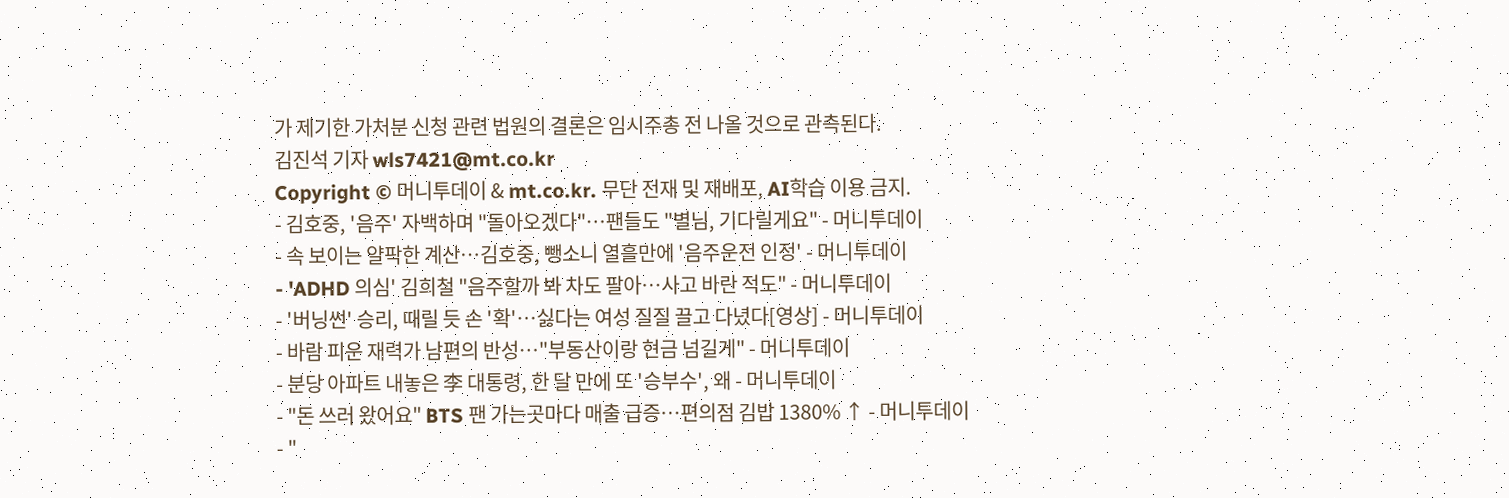가 제기한 가처분 신청 관련 법원의 결론은 임시주총 전 나올 것으로 관측된다.
김진석 기자 wls7421@mt.co.kr
Copyright © 머니투데이 & mt.co.kr. 무단 전재 및 재배포, AI학습 이용 금지.
- 김호중, '음주' 자백하며 "돌아오겠다"…팬들도 "별님, 기다릴게요" - 머니투데이
- 속 보이는 얄팍한 계산…김호중, 뺑소니 열흘만에 '음주운전 인정' - 머니투데이
- 'ADHD 의심' 김희철 "음주할까 봐 차도 팔아…사고 바란 적도" - 머니투데이
- '버닝썬' 승리, 때릴 듯 손 '확'…싫다는 여성 질질 끌고 다녔다[영상] - 머니투데이
- 바람 피운 재력가 남편의 반성…"부동산이랑 현금 넘길게" - 머니투데이
- 분당 아파트 내놓은 李 대통령, 한 달 만에 또 '승부수', 왜 - 머니투데이
- "돈 쓰러 왔어요" BTS 팬 가는곳마다 매출 급증…편의점 김밥 1380% ↑ - 머니투데이
- "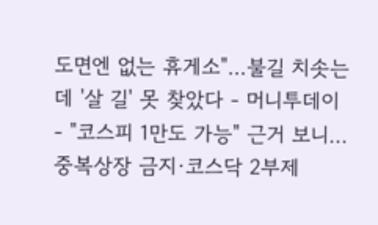도면엔 없는 휴게소"…불길 치솟는데 '살 길' 못 찾았다 - 머니투데이
- "코스피 1만도 가능" 근거 보니…중복상장 금지·코스닥 2부제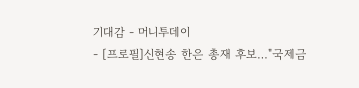기대감 - 머니투데이
- [프로필]신현송 한은 총재 후보…"국제금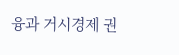융과 거시경제 권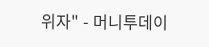위자" - 머니투데이